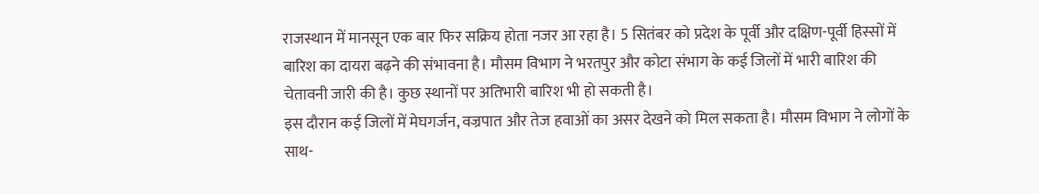राजस्थान में मानसून एक बार फिर सक्रिय होता नजर आ रहा है। 5 सितंबर को प्रदेश के पूर्वी और दक्षिण-पूर्वी हिस्सों में बारिश का दायरा बढ़ने की संभावना है। मौसम विभाग ने भरतपुर और कोटा संभाग के कई जिलों में भारी बारिश की चेतावनी जारी की है। कुछ स्थानों पर अतिभारी बारिश भी हो सकती है।
इस दौरान कई जिलों में मेघगर्जन, वज्रपात और तेज हवाओं का असर देखने को मिल सकता है। मौसम विभाग ने लोगों के साथ-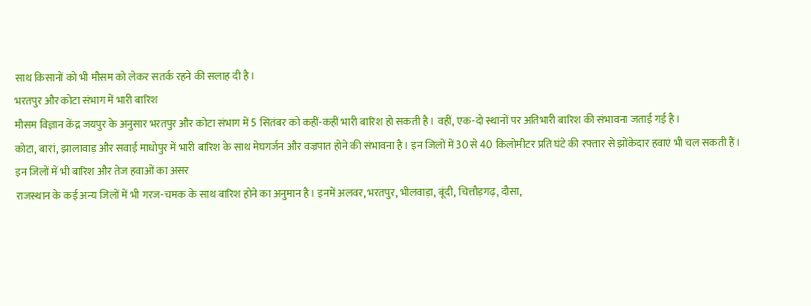साथ किसानों को भी मौसम को लेकर सतर्क रहने की सलाह दी है।
भरतपुर और कोटा संभाग में भारी बारिश
मौसम विज्ञान केंद्र जयपुर के अनुसार भरतपुर और कोटा संभाग में 5 सितंबर को कहीं-कहीं भारी बारिश हो सकती है। वहीं, एक-दो स्थानों पर अतिभारी बारिश की संभावना जताई गई है।
कोटा, बारां, झालावाड़ और सवाई माधोपुर में भारी बारिश के साथ मेघगर्जन और वज्रपात होने की संभावना है। इन जिलों में 30 से 40 किलोमीटर प्रति घंटे की रफ्तार से झोंकेदार हवाएं भी चल सकती हैं।
इन जिलों में भी बारिश और तेज हवाओं का असर
राजस्थान के कई अन्य जिलों में भी गरज-चमक के साथ बारिश होने का अनुमान है। इनमें अलवर, भरतपुर, भीलवाड़ा, बूंदी, चित्तौड़गढ़, दौसा,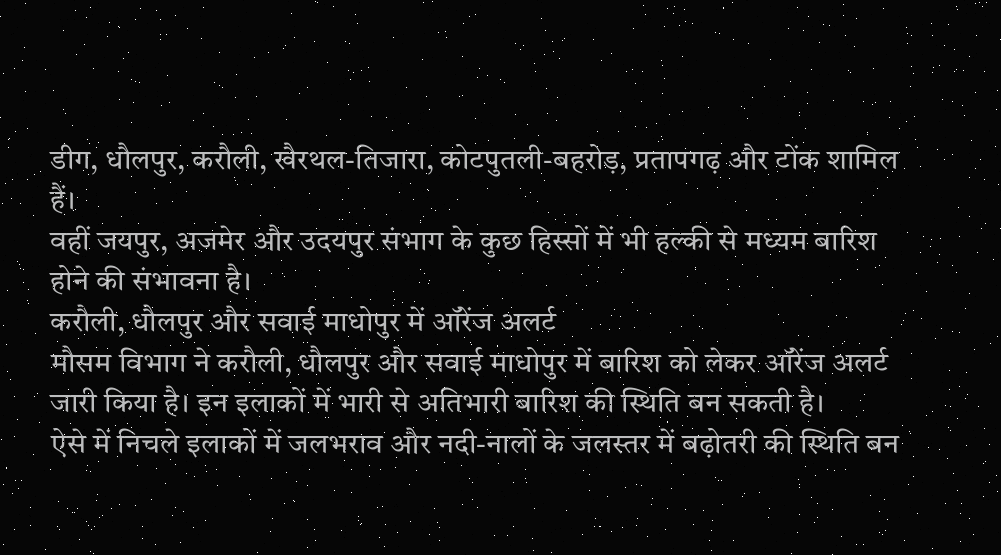डीग, धौलपुर, करौली, खैरथल-तिजारा, कोटपुतली-बहरोड़, प्रतापगढ़ और टोंक शामिल हैं।
वहीं जयपुर, अजमेर और उदयपुर संभाग के कुछ हिस्सों में भी हल्की से मध्यम बारिश होने की संभावना है।
करौली, धौलपुर और सवाई माधोपुर में ऑरेंज अलर्ट
मौसम विभाग ने करौली, धौलपुर और सवाई माधोपुर में बारिश को लेकर ऑरेंज अलर्ट जारी किया है। इन इलाकों में भारी से अतिभारी बारिश की स्थिति बन सकती है।
ऐसे में निचले इलाकों में जलभराव और नदी-नालों के जलस्तर में बढ़ोतरी की स्थिति बन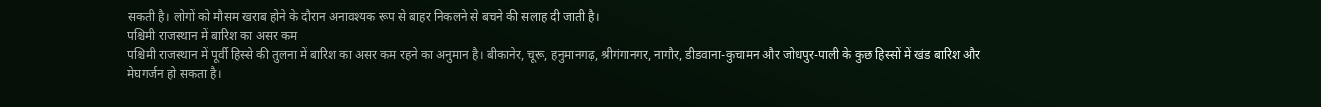सकती है। लोगों को मौसम खराब होने के दौरान अनावश्यक रूप से बाहर निकलने से बचने की सलाह दी जाती है।
पश्चिमी राजस्थान में बारिश का असर कम
पश्चिमी राजस्थान में पूर्वी हिस्से की तुलना में बारिश का असर कम रहने का अनुमान है। बीकानेर, चूरू, हनुमानगढ़, श्रीगंगानगर, नागौर, डीडवाना-कुचामन और जोधपुर-पाली के कुछ हिस्सों में खंड बारिश और मेघगर्जन हो सकता है।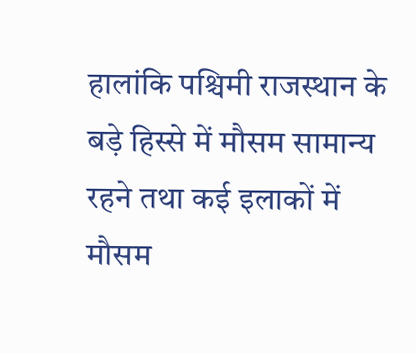हालांकि पश्चिमी राजस्थान के बड़े हिस्से में मौसम सामान्य रहने तथा कई इलाकों में मौसम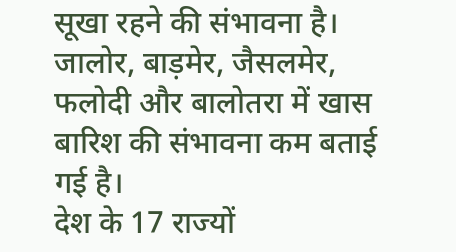सूखा रहने की संभावना है।
जालोर, बाड़मेर, जैसलमेर, फलोदी और बालोतरा में खास बारिश की संभावना कम बताई गई है।
देश के 17 राज्यों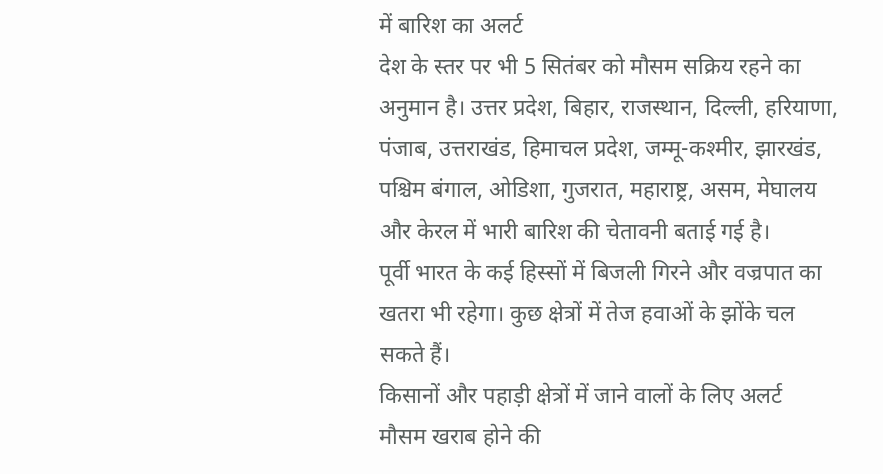में बारिश का अलर्ट
देश के स्तर पर भी 5 सितंबर को मौसम सक्रिय रहने का अनुमान है। उत्तर प्रदेश, बिहार, राजस्थान, दिल्ली, हरियाणा, पंजाब, उत्तराखंड, हिमाचल प्रदेश, जम्मू-कश्मीर, झारखंड, पश्चिम बंगाल, ओडिशा, गुजरात, महाराष्ट्र, असम, मेघालय और केरल में भारी बारिश की चेतावनी बताई गई है।
पूर्वी भारत के कई हिस्सों में बिजली गिरने और वज्रपात का खतरा भी रहेगा। कुछ क्षेत्रों में तेज हवाओं के झोंके चल सकते हैं।
किसानों और पहाड़ी क्षेत्रों में जाने वालों के लिए अलर्ट
मौसम खराब होने की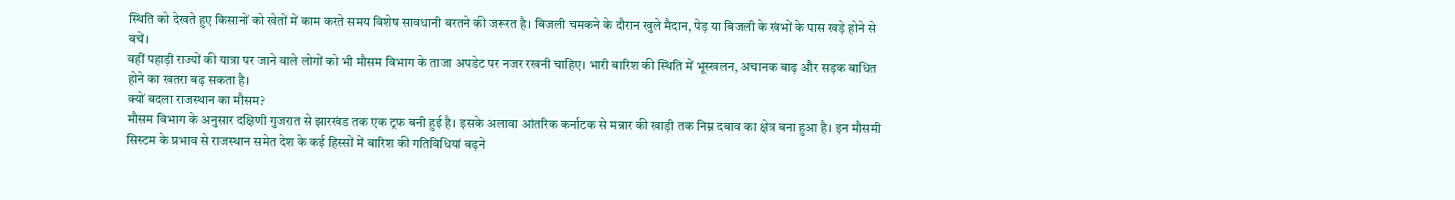स्थिति को देखते हुए किसानों को खेतों में काम करते समय विशेष सावधानी बरतने की जरूरत है। बिजली चमकने के दौरान खुले मैदान, पेड़ या बिजली के खंभों के पास खड़े होने से बचें।
वहीं पहाड़ी राज्यों की यात्रा पर जाने वाले लोगों को भी मौसम विभाग के ताजा अपडेट पर नजर रखनी चाहिए। भारी बारिश की स्थिति में भूस्खलन, अचानक बाढ़ और सड़क बाधित होने का खतरा बढ़ सकता है।
क्यों बदला राजस्थान का मौसम?
मौसम विभाग के अनुसार दक्षिणी गुजरात से झारखंड तक एक ट्रफ बनी हुई है। इसके अलावा आंतरिक कर्नाटक से मन्नार की खाड़ी तक निम्न दबाव का क्षेत्र बना हुआ है। इन मौसमी सिस्टम के प्रभाव से राजस्थान समेत देश के कई हिस्सों में बारिश की गतिविधियां बढ़ने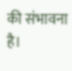की संभावना है।